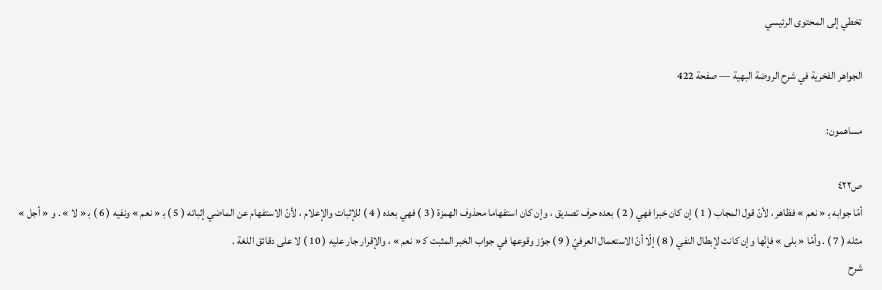تخطي إلى المحتوى الرئيسي

الجواهر الفخرية في شرح الروضة البهية — صفحة 422

مساهمون:

ص٤٢٢
أمّا جوابه ب‍ « نعم » فظاهر ، لأنّ قول المجاب ( 1 ) إن كان خبرا فهي ( 2 ) بعده حرف تصديق ، وإن كان استفهاما محذوف الهمزة ( 3 ) فهي بعده ( 4 ) للإثبات والإعلام ، لأنّ الاستفهام عن الماضي إثباته ( 5 ) ب‍ « نعم » ونفيه ( 6 ) ب‍ « لا » . و « أجل » مثله ( 7 ) . وأمّا « بلى » فإنّها وإن كانت لإبطال النفي ( 8 ) إلّا أنّ الاستعمال العرفيّ ( 9 ) جوّز وقوعها في جواب الخبر المثبت ك‍ « نعم » ، والإقرار جار عليه ( 10 ) لا على دقائق اللغة .
شرح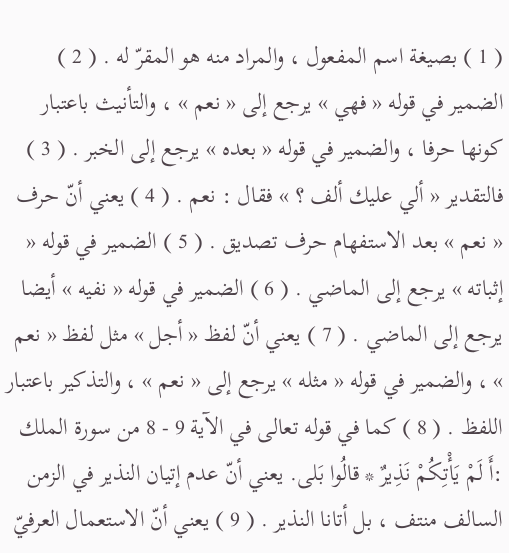( 1 ) بصيغة اسم المفعول ، والمراد منه هو المقرّ له . ( 2 ) الضمير في قوله « فهي » يرجع إلى « نعم » ، والتأنيث باعتبار كونها حرفا ، والضمير في قوله « بعده » يرجع إلى الخبر . ( 3 ) فالتقدير « ألي عليك ألف ؟ » فقال : نعم . ( 4 ) يعني أنّ حرف « نعم » بعد الاستفهام حرف تصديق . ( 5 ) الضمير في قوله « إثباته » يرجع إلى الماضي . ( 6 ) الضمير في قوله « نفيه » أيضا يرجع إلى الماضي . ( 7 ) يعني أنّ لفظ « أجل » مثل لفظ « نعم » ، والضمير في قوله « مثله » يرجع إلى « نعم » ، والتذكير باعتبار اللفظ . ( 8 ) كما في قوله تعالى في الآية 9 - 8 من سورة الملك :أَ لَمْ يَأْتِكُمْ نَذِيرٌ * قالُوا بَلى. يعني أنّ عدم إتيان النذير في الزمن السالف منتف ، بل أتانا النذير . ( 9 ) يعني أنّ الاستعمال العرفيّ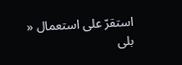استقرّ على استعمال « بلى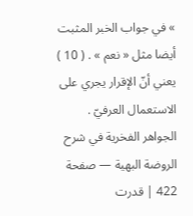» في جواب الخبر المثبت أيضا مثل « نعم » . ( 10 ) يعني أنّ الإقرار يجري على الاستعمال العرفيّ .
الجواهر الفخرية في شرح الروضة البهية — صفحة 422 | قدرت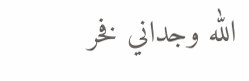الله وجداني فخر